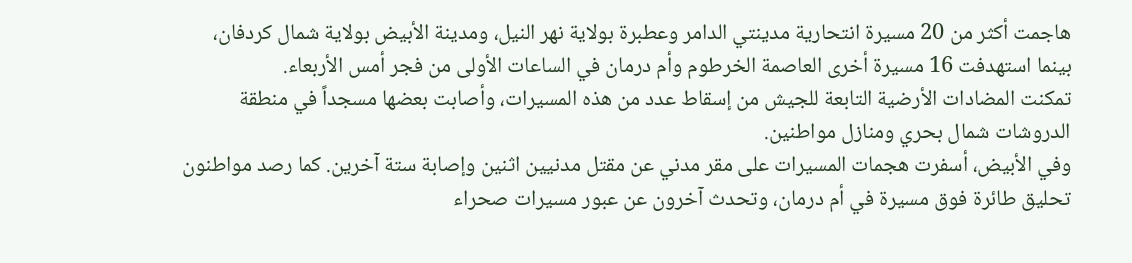هاجمت أكثر من 20 مسيرة انتحارية مدينتي الدامر وعطبرة بولاية نهر النيل، ومدينة الأبيض بولاية شمال كردفان، بينما استهدفت 16 مسيرة أخرى العاصمة الخرطوم وأم درمان في الساعات الأولى من فجر أمس الأربعاء.
تمكنت المضادات الأرضية التابعة للجيش من إسقاط عدد من هذه المسيرات، وأصابت بعضها مسجداً في منطقة الدروشات شمال بحري ومنازل مواطنين.
وفي الأبيض، أسفرت هجمات المسيرات على مقر مدني عن مقتل مدنيين اثنين وإصابة ستة آخرين. كما رصد مواطنون تحليق طائرة فوق مسيرة في أم درمان، وتحدث آخرون عن عبور مسيرات صحراء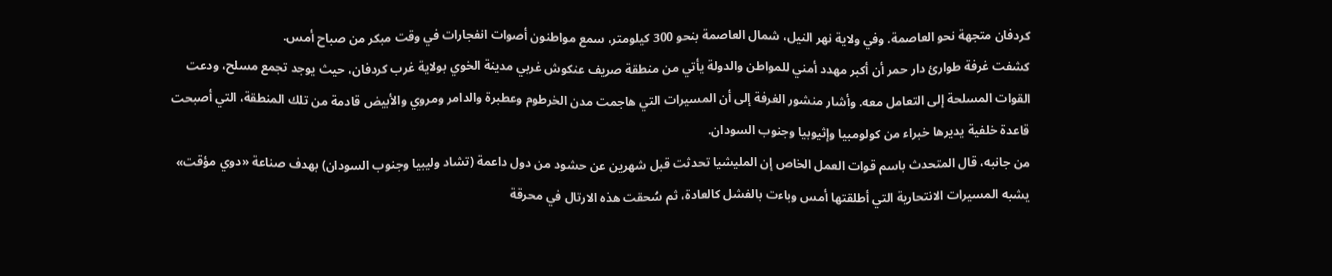كردفان متجهة نحو العاصمة. وفي ولاية نهر النيل، شمال العاصمة بنحو 300 كيلومتر، سمع مواطنون أصوات انفجارات في وقت مبكر من صباح أمس.
كشفت غرفة طوارئ دار حمر أن أكبر مهدد أمني للمواطن والدولة يأتي من منطقة صريف عنكوش غربي مدينة الخوي بولاية غرب كردفان، حيث يوجد تجمع مسلح، ودعت القوات المسلحة إلى التعامل معه. وأشار منشور الغرفة إلى أن المسيرات التي هاجمت مدن الخرطوم وعطبرة والدامر ومروي والأبيض قادمة من تلك المنطقة، التي أصبحت قاعدة خلفية يديرها خبراء من كولومبيا وإثيوبيا وجنوب السودان.
من جانبه، قال المتحدث باسم قوات العمل الخاص إن المليشيا تحدثت قبل شهرين عن حشود من دول داعمة (تشاد وليبيا وجنوب السودان) بهدف صناعة «دوي مؤقت» يشبه المسيرات الانتحارية التي أطلقتها أمس وباءت بالفشل كالعادة، ثم سُحقت هذه الارتال في محرقة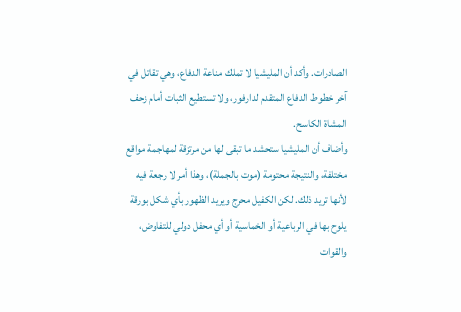الصادرات. وأكد أن المليشيا لا تملك مناعة الدفاع، وهي تقاتل في آخر خطوط الدفاع المتقدم لدارفور، ولا تستطيع الثبات أمام زحف المشاة الكاسح.
وأضاف أن المليشيا ستحشد ما تبقى لها من مرتزقة لمهاجمة مواقع مختلفة، والنتيجة محتومة (موت بالجملة)، وهذا أمر لا رجعة فيه لأنها تريد ذلك. لكن الكفيل محرج ويريد الظهور بأي شكل بورقة يلوح بها في الرباعية أو الخماسية أو أي محفل دولي للتفاوض، والقوات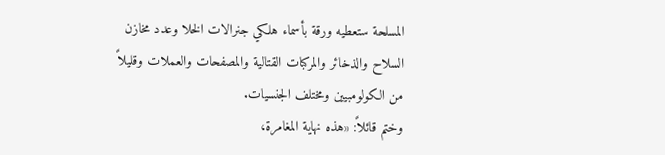المسلحة ستعطيه ورقة بأسماء هلكي جنرالات الخلا وعدد مخازن السلاح والذخائر والمركبات القتالية والمصفحات والعملات وقليلاً من الكولومبيين ومختلف الجنسيات.
وختم قائلاً: «هذه نهاية المغامرة،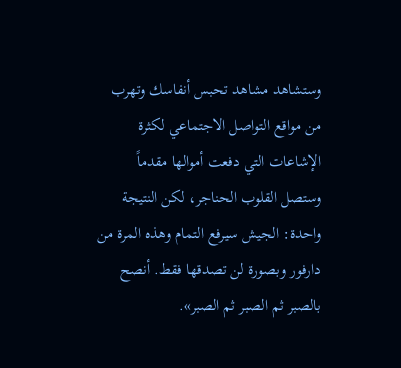وستشاهد مشاهد تحبس أنفاسك وتهرب من مواقع التواصل الاجتماعي لكثرة الإشاعات التي دفعت أموالها مقدماً وستصل القلوب الحناجر، لكن النتيجة واحدة: الجيش سيرفع التمام وهذه المرة من دارفور وبصورة لن تصدقها فقط. أنصح بالصبر ثم الصبر ثم الصبر».